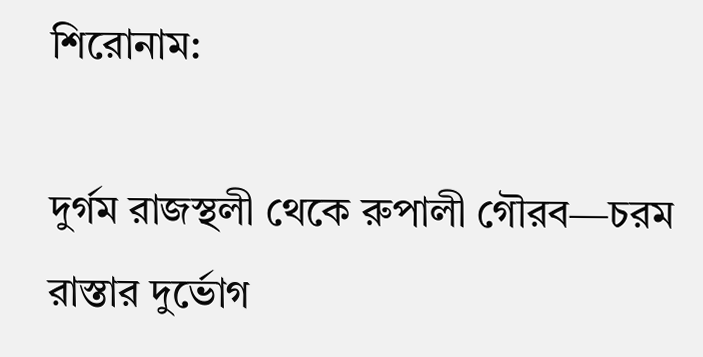শিরোনাম:

দুর্গম রাজস্থলী থেকে রুপালী গৌরব—চরম রাস্তার দুর্ভোগ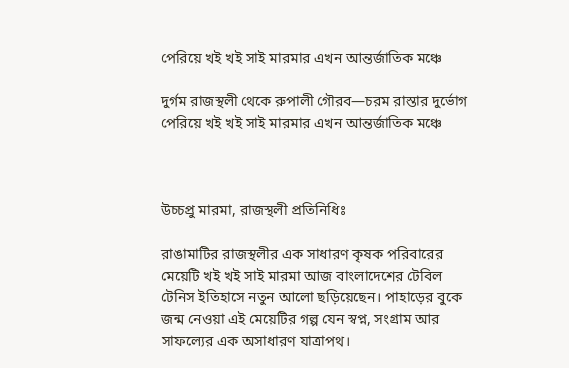পেরিয়ে খই খই সাই মারমার এখন আন্তর্জাতিক মঞ্চে

দুর্গম রাজস্থলী থেকে রুপালী গৌরব—চরম রাস্তার দুর্ভোগ পেরিয়ে খই খই সাই মারমার এখন আন্তর্জাতিক মঞ্চে



উচ্চপ্রু মারমা, রাজস্থলী প্রতিনিধিঃ

রাঙামাটির রাজস্থলীর এক সাধারণ কৃষক পরিবারের মেয়েটি খই খই সাই মারমা আজ বাংলাদেশের টেবিল টেনিস ইতিহাসে নতুন আলো ছড়িয়েছেন। পাহাড়ের বুকে জন্ম নেওয়া এই মেয়েটির গল্প যেন স্বপ্ন, সংগ্রাম আর সাফল্যের এক অসাধারণ যাত্রাপথ।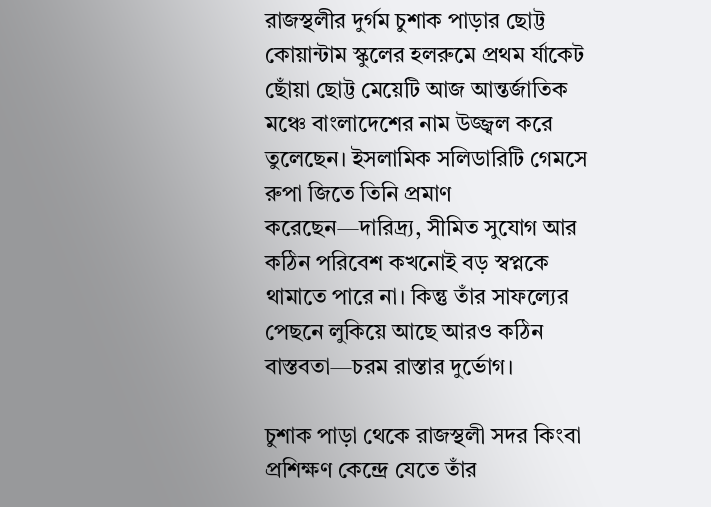রাজস্থলীর দুর্গম চুশাক পাড়ার ছোট্ট কোয়ান্টাম স্কুলের হলরুমে প্রথম র্যাকেট ছোঁয়া ছোট্ট মেয়েটি আজ আন্তর্জাতিক মঞ্চে বাংলাদেশের নাম উজ্জ্বল করে তুলেছেন। ইসলামিক সলিডারিটি গেমসে রুপা জিতে তিনি প্রমাণ করেছেন—দারিদ্র্য, সীমিত সুযোগ আর কঠিন পরিবেশ কখনোই বড় স্বপ্নকে থামাতে পারে না। কিন্তু তাঁর সাফল্যের পেছনে লুকিয়ে আছে আরও কঠিন বাস্তবতা—চরম রাস্তার দুর্ভোগ।

চুশাক পাড়া থেকে রাজস্থলী সদর কিংবা প্রশিক্ষণ কেন্দ্রে যেতে তাঁর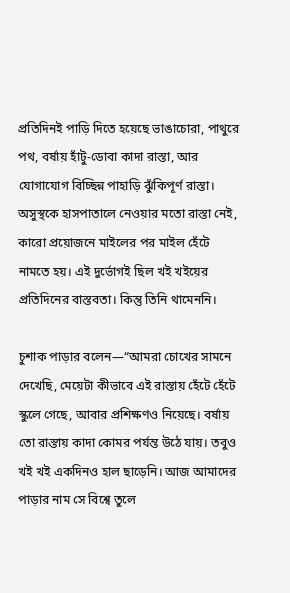প্রতিদিনই পাড়ি দিতে হয়েছে ভাঙাচোরা, পাথুরে পথ, বর্ষায় হাঁটু-ডোবা কাদা রাস্তা, আর যোগাযোগ বিচ্ছিন্ন পাহাড়ি ঝুঁকিপূর্ণ রাস্তা। অসুস্থকে হাসপাতালে নেওয়ার মতো রাস্তা নেই, কারো প্রয়োজনে মাইলের পর মাইল হেঁটে নামতে হয়। এই দুর্ভোগই ছিল খই খইয়ের প্রতিদিনের বাস্তবতা। কিন্তু তিনি থামেননি।

চুশাক পাড়ার বলেন—“আমরা চোখের সামনে দেখেছি, মেয়েটা কীভাবে এই রাস্তায় হেঁটে হেঁটে স্কুলে গেছে, আবার প্রশিক্ষণও নিয়েছে। বর্ষায় তো রাস্তায় কাদা কোমর পর্যন্ত উঠে যায়। তবুও খই খই একদিনও হাল ছাড়েনি। আজ আমাদের পাড়ার নাম সে বিশ্বে তুলে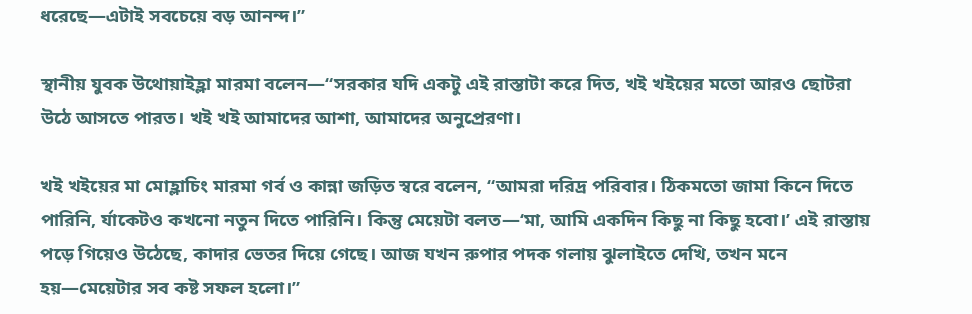ধরেছে—এটাই সবচেয়ে বড় আনন্দ।”

স্থানীয় যুবক উথোয়াইহ্লা মারমা বলেন—“সরকার যদি একটু এই রাস্তাটা করে দিত, খই খইয়ের মতো আরও ছোটরা উঠে আসতে পারত। খই খই আমাদের আশা, আমাদের অনুপ্রেরণা।

খই খইয়ের মা মোহ্লাচিং মারমা গর্ব ও কান্না জড়িত স্বরে বলেন, “আমরা দরিদ্র পরিবার। ঠিকমতো জামা কিনে দিতে পারিনি, র্যাকেটও কখনো নতুন দিতে পারিনি। কিন্তু মেয়েটা বলত—‘মা, আমি একদিন কিছু না কিছু হবো।’ এই রাস্তায় পড়ে গিয়েও উঠেছে, কাদার ভেতর দিয়ে গেছে। আজ যখন রুপার পদক গলায় ঝুলাইতে দেখি, তখন মনে হয়—মেয়েটার সব কষ্ট সফল হলো।”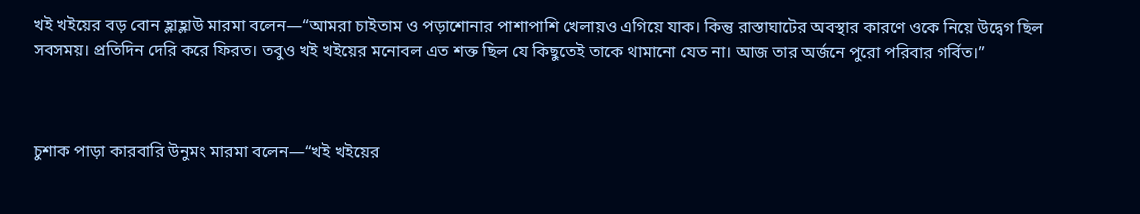খই খইয়ের বড় বোন হ্লাহ্লাউ মারমা বলেন—“আমরা চাইতাম ও পড়াশোনার পাশাপাশি খেলায়ও এগিয়ে যাক। কিন্তু রাস্তাঘাটের অবস্থার কারণে ওকে নিয়ে উদ্বেগ ছিল সবসময়। প্রতিদিন দেরি করে ফিরত। তবুও খই খইয়ের মনোবল এত শক্ত ছিল যে কিছুতেই তাকে থামানো যেত না। আজ তার অর্জনে পুরো পরিবার গর্বিত।”



চুশাক পাড়া কারবারি উনুমং মারমা বলেন—“খই খইয়ের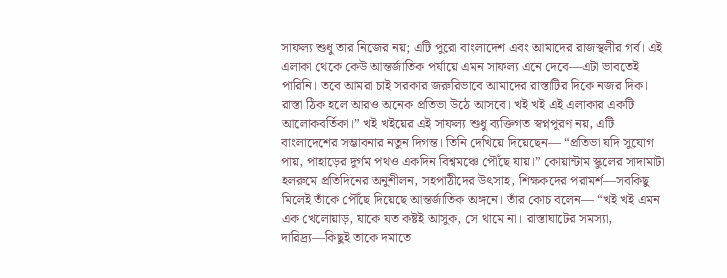সাফল্য শুধু তার নিজের নয়; এটি পুরো বাংলাদেশ এবং আমাদের রাজস্থলীর গর্ব। এই এলাকা থেকে কেউ আন্তর্জাতিক পর্যায়ে এমন সাফল্য এনে দেবে—এটা ভাবতেই পারিনি। তবে আমরা চাই সরকার জরুরিভাবে আমাদের রাস্তাটির দিকে নজর দিক। রাস্তা ঠিক হলে আরও অনেক প্রতিভা উঠে আসবে। খই খই এই এলাকার একটি আলোকবর্তিকা।” খই খইয়ের এই সাফল্য শুধু ব্যক্তিগত স্বপ্নপূরণ নয়, এটি বাংলাদেশের সম্ভাবনার নতুন দিগন্ত। তিনি দেখিয়ে দিয়েছেন— “প্রতিভা যদি সুযোগ পায়, পাহাড়ের দুর্গম পথও একদিন বিশ্বমঞ্চে পৌঁছে যায়।” কোয়ান্টাম স্কুলের সাদামাটা হলরুমে প্রতিদিনের অনুশীলন, সহপাঠীদের উৎসাহ, শিক্ষকদের পরামর্শ—সবকিছু মিলেই তাঁকে পৌঁছে দিয়েছে আন্তর্জাতিক অঙ্গনে। তাঁর কোচ বলেন— “খই খই এমন এক খেলোয়াড়, যাকে যত কষ্টই আসুক, সে থামে না। রাস্তাঘাটের সমস্যা, দারিদ্র্য—কিছুই তাকে দমাতে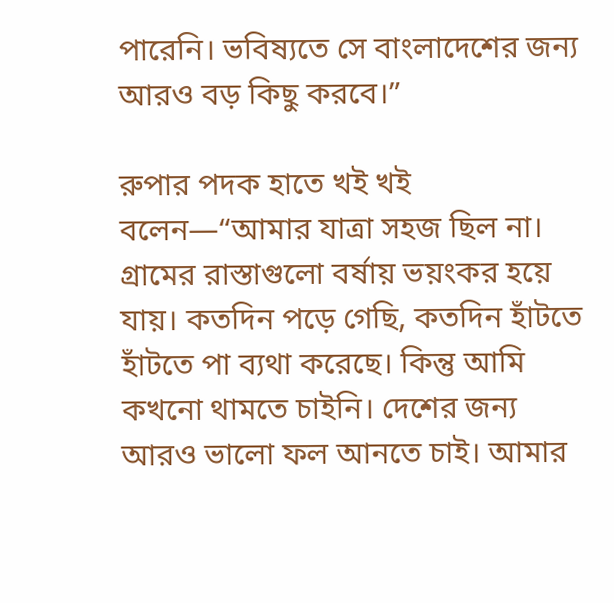পারেনি। ভবিষ্যতে সে বাংলাদেশের জন্য আরও বড় কিছু করবে।”

রুপার পদক হাতে খই খই বলেন—“আমার যাত্রা সহজ ছিল না। গ্রামের রাস্তাগুলো বর্ষায় ভয়ংকর হয়ে যায়। কতদিন পড়ে গেছি, কতদিন হাঁটতে হাঁটতে পা ব্যথা করেছে। কিন্তু আমি কখনো থামতে চাইনি। দেশের জন্য আরও ভালো ফল আনতে চাই। আমার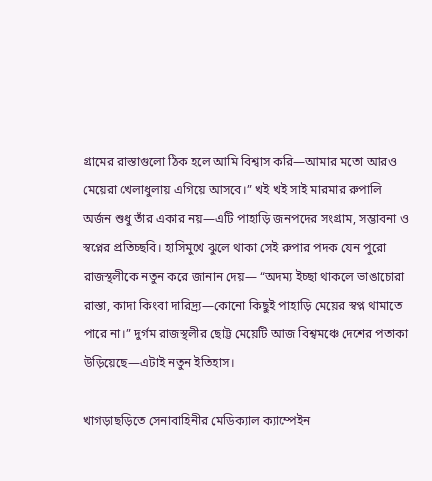গ্রামের রাস্তাগুলো ঠিক হলে আমি বিশ্বাস করি—আমার মতো আরও মেয়েরা খেলাধুলায় এগিয়ে আসবে।” খই খই সাই মারমার রুপালি অর্জন শুধু তাঁর একার নয়—এটি পাহাড়ি জনপদের সংগ্রাম, সম্ভাবনা ও স্বপ্নের প্রতিচ্ছবি। হাসিমুখে ঝুলে থাকা সেই রুপার পদক যেন পুরো রাজস্থলীকে নতুন করে জানান দেয়— “অদম্য ইচ্ছা থাকলে ভাঙাচোরা রাস্তা, কাদা কিংবা দারিদ্র্য—কোনো কিছুই পাহাড়ি মেয়ের স্বপ্ন থামাতে পারে না।” দুর্গম রাজস্থলীর ছোট্ট মেয়েটি আজ বিশ্বমঞ্চে দেশের পতাকা উড়িয়েছে—এটাই নতুন ইতিহাস।

খাগড়াছড়িতে সেনাবাহিনীর মেডিক্যাল ক্যাম্পেইন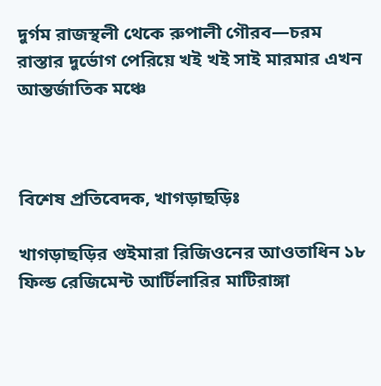দুর্গম রাজস্থলী থেকে রুপালী গৌরব—চরম রাস্তার দুর্ভোগ পেরিয়ে খই খই সাই মারমার এখন আন্তর্জাতিক মঞ্চে



বিশেষ প্রতিবেদক, খাগড়াছড়িঃ

খাগড়াছ‌ড়ির গুইমারা রি‌জিও‌নের আওতা‌ধিন ১৮ ফিল্ড রেজিমেন্ট আর্টিলারির মাটিরাঙ্গা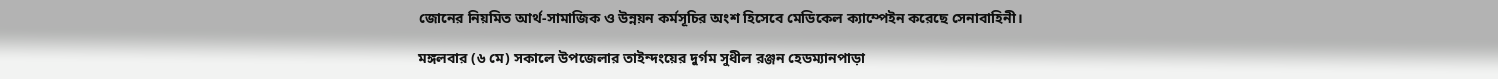জোনের নিয়মিত আর্থ-সামাজিক ও উন্নয়ন কর্মসূচির অংশ হিসেবে মেডিকেল ক্যাম্পেইন ক‌রে‌ছে সেনাবাহিনী।

মঙ্গলবার (৬ মে) সকালে উপ‌জেলার তাইন্দংয়ের দুর্গম সুধীল রঞ্জন হেডম‌্যানপাড়া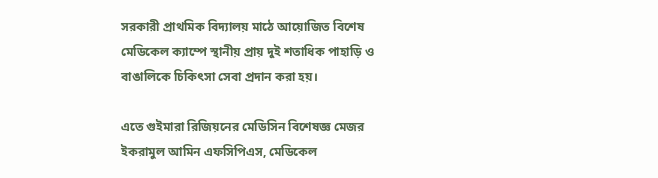সরকারী প্রাথ‌মিক বিদ‌্যালয় মা‌ঠে আয়োজিত বিশেষ মেডিকেল ক্যাম্পে স্থানীয় প্রায় দুই শতাধিক পাহাড়ি ও বাঙালিকে চিকিৎসা সেবা প্রদান ক‌রা হয়।

এতে গুইমারা রিজিয়নের মেডিসিন বিশেষজ্ঞ মেজর ইকরামুল আমিন এফসিপিএস, মেডিকেল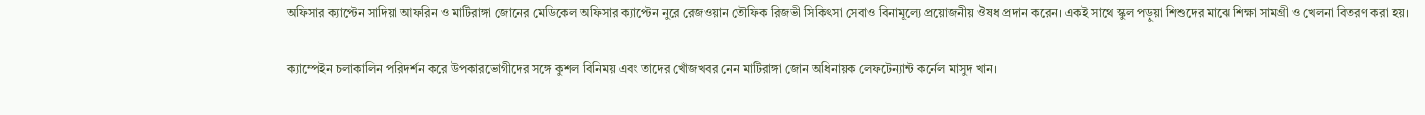অফিসার ক্যাপ্টেন সাদিয়া আফরিন ও মাটিরাঙ্গা জোনের মেডিকেল অফিসার ক্যাপ্টেন নুরে রেজওয়ান তৌফিক রিজভী সি‌কিৎসা সেবাও বিনামূল্যে প্রয়োজনীয় ঔষধ প্রদান করেন। একই সা‌থে স্কুল পড়ুয়া শিশু‌দের মা‌ঝে শিক্ষা সামগ্রী ও খেলনা বিতরণ করা হয়।

ক‌্যাম্পেইন চলাকা‌লিন প‌রিদর্শন ক‌রে উপকারভোগীদের সঙ্গে কুশল বিনিময় এবং তাদের খোঁজখবর নেন মাটিরাঙ্গা জোন অধিনায়ক লেফটেন্যান্ট কর্নেল মাসুদ খান।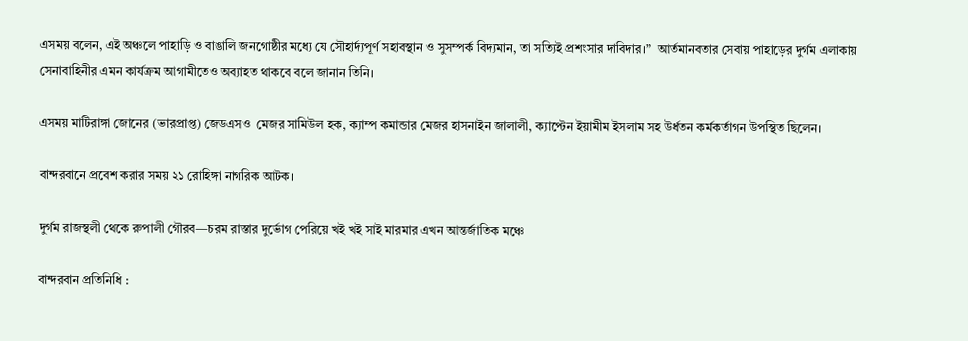এসময় বলেন, এই অঞ্চলে পাহাড়ি ও বাঙালি জনগোষ্ঠীর মধ্যে যে সৌহার্দ্যপূর্ণ সহাবস্থান ও সুসম্পর্ক বিদ্যমান, তা সত্যিই প্রশংসার দাবিদার।”  আর্তমানবতার সেবায় পাহা‌ড়ের দুর্গম এলাকায় সেনাবাহিনীর এমন কার্যক্রম আগামী‌তেও অব‌্যাহত থাক‌বে ব‌লে জানান তি‌নি।

এসময় মাটিরাঙ্গা জোনের (ভারপ্রাপ্ত) জেডএসও  মেজর সামিউল হক, ক্যাম্প কমান্ডার মেজর হাসনাইন জালালী, ক্যাপ্টেন ইয়ামীম ইসলাম সহ উর্ধতন কর্মকর্তাগন উপস্থিত ছিলেন।

বান্দরবানে প্রবেশ করার সময় ২১ রোহিঙ্গা নাগরিক আটক।

দুর্গম রাজস্থলী থেকে রুপালী গৌরব—চরম রাস্তার দুর্ভোগ পেরিয়ে খই খই সাই মারমার এখন আন্তর্জাতিক মঞ্চে

বান্দরবান প্রতিনিধি :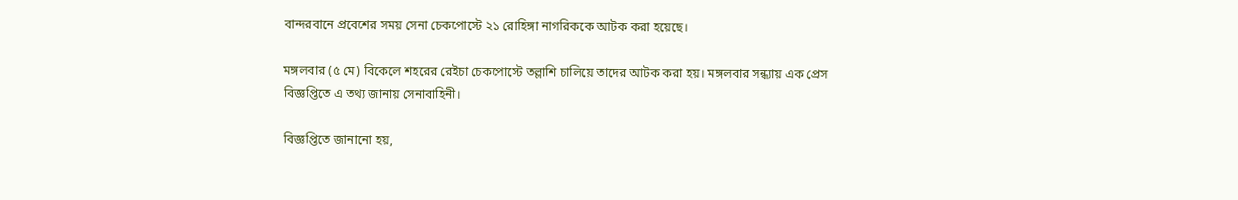বান্দরবানে প্রবেশের সময় সেনা চেকপোস্টে ২১ রোহিঙ্গা নাগরিককে আটক করা হয়েছে।

মঙ্গলবার (৫ মে) বিকেলে শহরের রেইচা চেকপোস্টে তল্লাশি চালিয়ে তাদের আটক করা হয়। মঙ্গলবার সন্ধ্যায় এক প্রেস বিজ্ঞপ্তিতে এ তথ্য জানায় সেনাবাহিনী।

বিজ্ঞপ্তিতে জানানো হয়,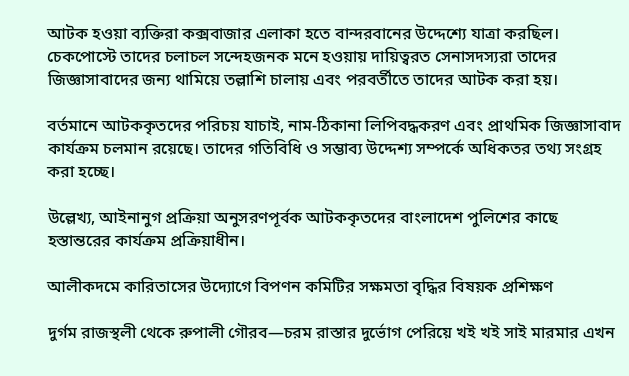আটক হওয়া ব্যক্তিরা কক্সবাজার এলাকা হতে বান্দরবানের উদ্দেশ্যে যাত্রা করছিল। চেকপোস্টে তাদের চলাচল সন্দেহজনক মনে হওয়ায় দায়িত্বরত সেনাসদস্যরা তাদের জিজ্ঞাসাবাদের জন্য থামিয়ে তল্লাশি চালায় এবং পরবর্তীতে তাদের আটক করা হয়।

বর্তমানে আটককৃতদের পরিচয় যাচাই, নাম-ঠিকানা লিপিবদ্ধকরণ এবং প্রাথমিক জিজ্ঞাসাবাদ কার্যক্রম চলমান রয়েছে। তাদের গতিবিধি ও সম্ভাব্য উদ্দেশ্য সম্পর্কে অধিকতর তথ্য সংগ্রহ করা হচ্ছে।

উল্লেখ্য, আইনানুগ প্রক্রিয়া অনুসরণপূর্বক আটককৃতদের বাংলাদেশ পুলিশের কাছে হস্তান্তরের কার্যক্রম প্রক্রিয়াধীন।

আলীকদমে কারিতাসের উদ্যোগে বিপণন কমিটির সক্ষমতা বৃদ্ধির বিষয়ক প্রশিক্ষণ

দুর্গম রাজস্থলী থেকে রুপালী গৌরব—চরম রাস্তার দুর্ভোগ পেরিয়ে খই খই সাই মারমার এখন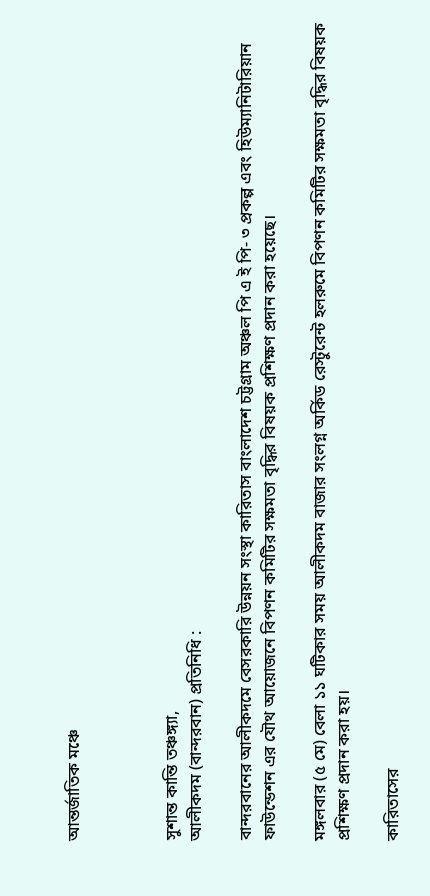আন্তর্জাতিক মঞ্চে



সুশান্ত কান্তি তঞ্চঙ্গ্যা,
আলীকদম (বান্দরবান) প্রতিনিধি :

বান্দরবানের আলীকদমে বেসরকারি উন্নয়ন সংস্থা কারিতাস বাংলাদেশ চট্টগ্রাম অঞ্চল পি এ ই পি- ৩ প্রকল্প এবং হিউম্যানিটারিয়ান ফাউন্ডেশন এর যৌথ আয়োজনে বিপণন কমিটির সক্ষমতা বৃদ্ধির বিষয়ক প্রশিক্ষণ প্রদান করা হয়েছে।

মঙ্গলবার (৫ মে) বেলা ১১ ঘটিকার সময় আলীকদম বাজার সংলগ্ন অর্কিড রেস্টুরেন্ট হলরুমে বিপণন কমিটির সক্ষমতা বৃদ্ধির বিষয়ক প্রশিক্ষণ প্রদান করা হয়।

কারিতাসের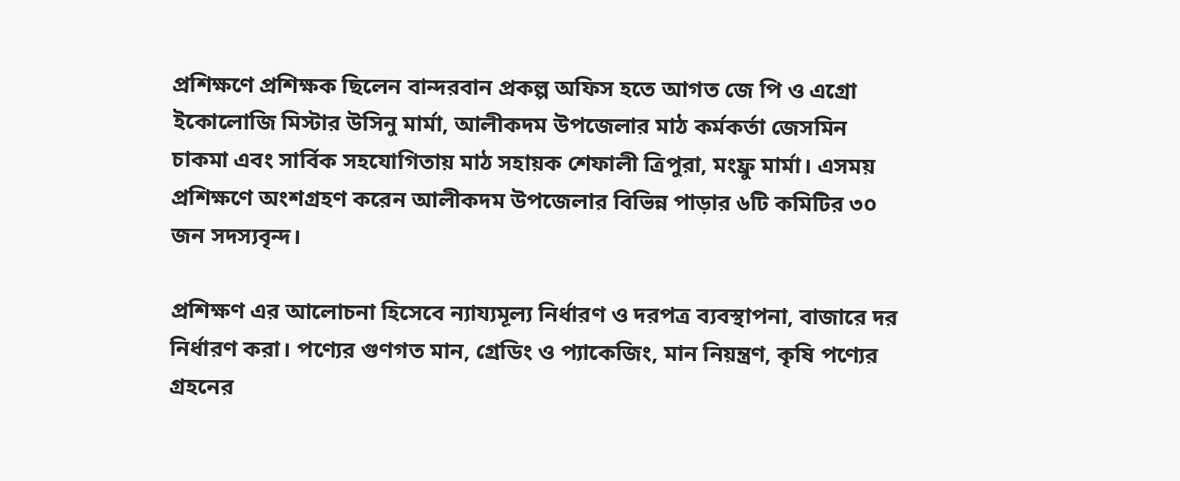প্রশিক্ষণে প্রশিক্ষক ছিলেন বান্দরবান প্রকল্প অফিস হতে আগত জে পি ও এগ্রো ইকোলোজি মিস্টার উসিনু মার্মা, আলীকদম উপজেলার মাঠ কর্মকর্তা জেসমিন চাকমা এবং সার্বিক সহযোগিতায় মাঠ সহায়ক শেফালী ত্রিপুরা, মংফ্রু মার্মা। এসময় প্রশিক্ষণে অংশগ্রহণ করেন আলীকদম উপজেলার বিভিন্ন পাড়ার ৬টি কমিটির ৩০ জন সদস্যবৃন্দ।

প্রশিক্ষণ এর আলোচনা হিসেবে ন্যায্যমূল্য নির্ধারণ ও দরপত্র ব্যবস্থাপনা, বাজারে দর নির্ধারণ করা। পণ্যের গুণগত মান, গ্রেডিং ও প্যাকেজিং, মান নিয়ন্ত্রণ, কৃষি পণ্যের গ্রহনের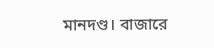মানদণ্ড। বাজারে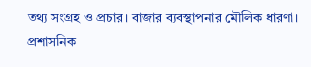তথ্য সংগ্রহ ও প্রচার। বাজার ব্যবস্থাপনার মৌলিক ধারণা। প্রশাসনিক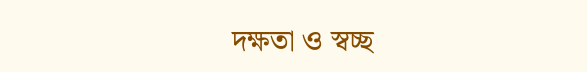দক্ষতা ও স্বচ্ছ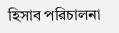হিসাব পরিচালনা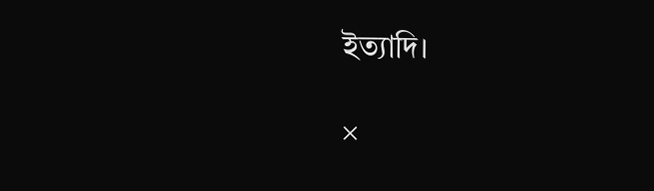ইত্যাদি।

×